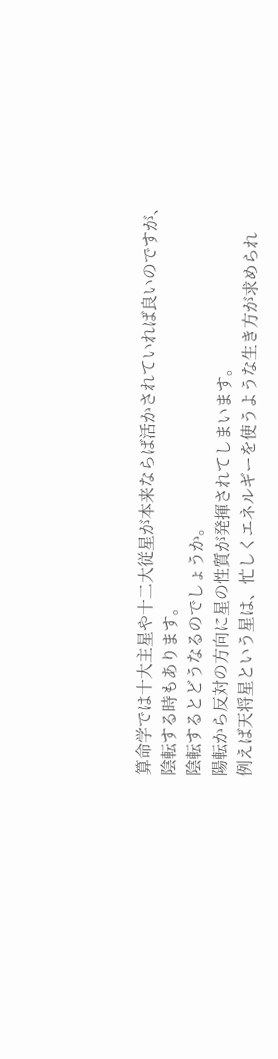算命学では十大主星や十二大従星が本来ならば活かされていれば良いのですが、陰転する時もあります。
陰転するとどうなるのでしょうか。
陽転から反対の方向に星の性質が発揮されてしまいます。
例えば天将星という星は、忙しくエネルギーを使うような生き方が求められ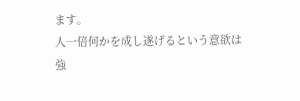ます。
人一倍何かを成し遂げるという意欲は強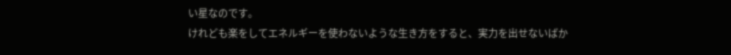い星なのです。
けれども楽をしてエネルギーを使わないような生き方をすると、実力を出せないばか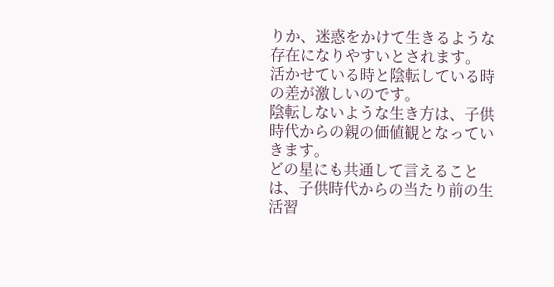りか、迷惑をかけて生きるような存在になりやすいとされます。
活かせている時と陰転している時の差が激しいのです。
陰転しないような生き方は、子供時代からの親の価値観となっていきます。
どの星にも共通して言えることは、子供時代からの当たり前の生活習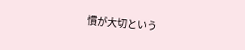慣が大切という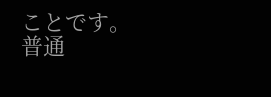ことです。
普通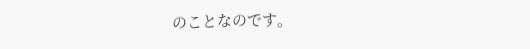のことなのです。